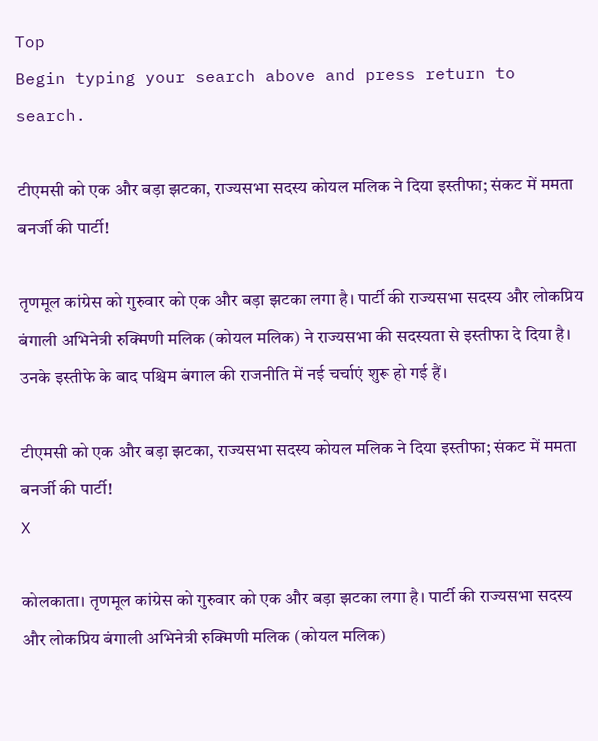Top
Begin typing your search above and press return to search.

टीएमसी को एक और बड़ा झटका, राज्यसभा सदस्य कोयल मलिक ने दिया इस्तीफा; संकट में ममता बनर्जी की पार्टी!

तृणमूल कांग्रेस को गुरुवार को एक और बड़ा झटका लगा है। पार्टी की राज्यसभा सदस्य और लोकप्रिय बंगाली अभिनेत्री रुक्मिणी मलिक (कोयल मलिक) ने राज्यसभा की सदस्यता से इस्तीफा दे दिया है। उनके इस्तीफे के बाद पश्चिम बंगाल की राजनीति में नई चर्चाएं शुरू हो गई हैं।

टीएमसी को एक और बड़ा झटका, राज्यसभा सदस्य कोयल मलिक ने दिया इस्तीफा; संकट में ममता बनर्जी की पार्टी!
X

कोलकाता। तृणमूल कांग्रेस को गुरुवार को एक और बड़ा झटका लगा है। पार्टी की राज्यसभा सदस्य और लोकप्रिय बंगाली अभिनेत्री रुक्मिणी मलिक (कोयल मलिक)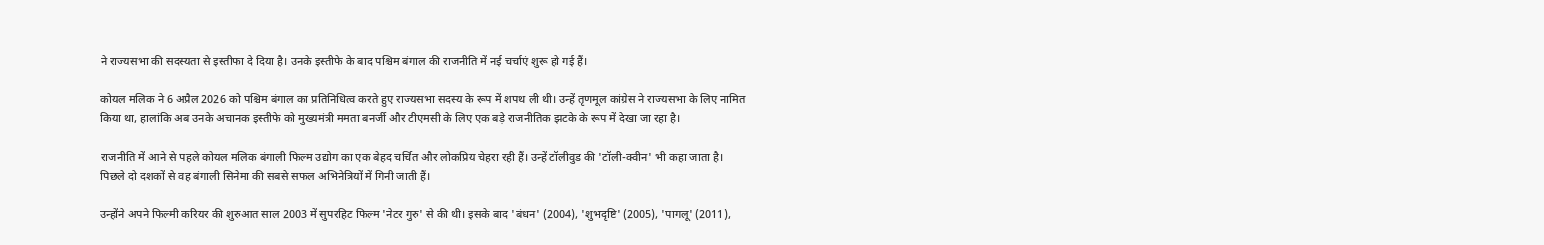ने राज्यसभा की सदस्यता से इस्तीफा दे दिया है। उनके इस्तीफे के बाद पश्चिम बंगाल की राजनीति में नई चर्चाएं शुरू हो गई हैं।

कोयल मलिक ने 6 अप्रैल 2026 को पश्चिम बंगाल का प्रतिनिधित्व करते हुए राज्यसभा सदस्य के रूप में शपथ ली थी। उन्हें तृणमूल कांग्रेस ने राज्यसभा के लिए नामित किया था, हालांकि अब उनके अचानक इस्तीफे को मुख्यमंत्री ममता बनर्जी और टीएमसी के लिए एक बड़े राजनीतिक झटके के रूप में देखा जा रहा है।

राजनीति में आने से पहले कोयल मलिक बंगाली फिल्म उद्योग का एक बेहद चर्चित और लोकप्रिय चेहरा रही हैं। उन्हें टॉलीवुड की 'टॉली-क्वीन' भी कहा जाता है। पिछले दो दशकों से वह बंगाली सिनेमा की सबसे सफल अभिनेत्रियों में गिनी जाती हैं।

उन्होंने अपने फिल्मी करियर की शुरुआत साल 2003 में सुपरहिट फिल्म 'नेटर गुरु' से की थी। इसके बाद 'बंधन' (2004), 'शुभदृष्टि' (2005), 'पागलू' (2011),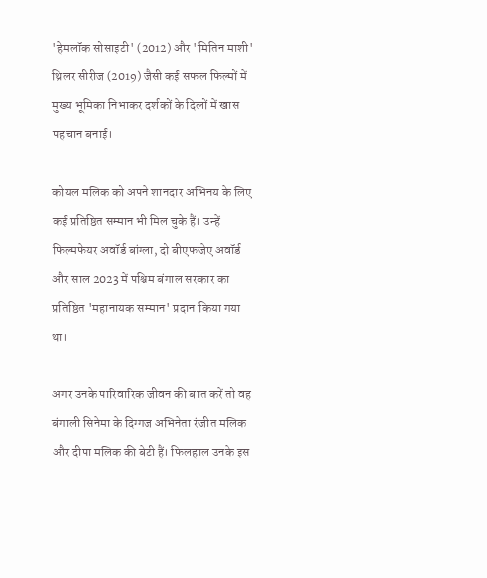'हेमलॉक सोसाइटी' (2012) और 'मितिन माशी' थ्रिलर सीरीज (2019) जैसी कई सफल फिल्मों में मुख्य भूमिका निभाकर दर्शकों के दिलों में खास पहचान बनाई।

कोयल मलिक को अपने शानदार अभिनय के लिए कई प्रतिष्ठित सम्मान भी मिल चुके हैं। उन्हें फिल्मफेयर अवॉर्ड बांग्ला, दो बीएफजेए अवॉर्ड और साल 2023 में पश्चिम बंगाल सरकार का प्रतिष्ठित 'महानायक सम्मान' प्रदान किया गया था।

अगर उनके पारिवारिक जीवन की बात करें तो वह बंगाली सिनेमा के दिग्गज अभिनेता रंजीत मलिक और दीपा मलिक की बेटी हैं। फिलहाल उनके इस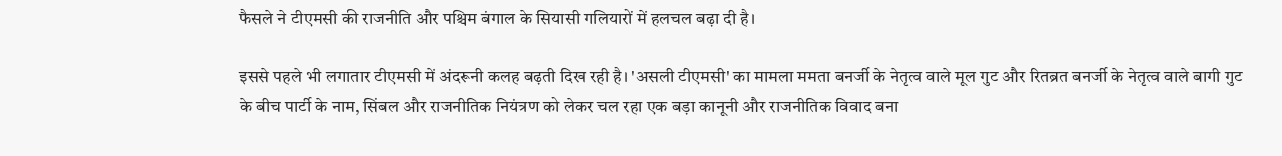फैसले ने टीएमसी की राजनीति और पश्चिम बंगाल के सियासी गलियारों में हलचल बढ़ा दी है।

इससे पहले भी लगातार टीएमसी में अंदरूनी कलह बढ़ती दिख रही है। 'असली टीएमसी' का मामला ममता बनर्जी के नेतृत्व वाले मूल गुट और रितब्रत बनर्जी के नेतृत्व वाले बागी गुट के बीच पार्टी के नाम, सिंबल और राजनीतिक नियंत्रण को लेकर चल रहा एक बड़ा कानूनी और राजनीतिक विवाद बना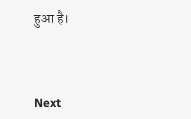हुआ है।



Next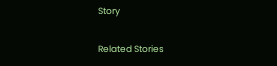Story

Related Stories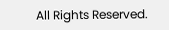All Rights Reserved.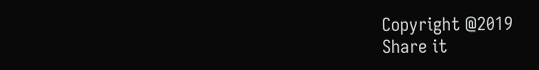Copyright @2019
Share it